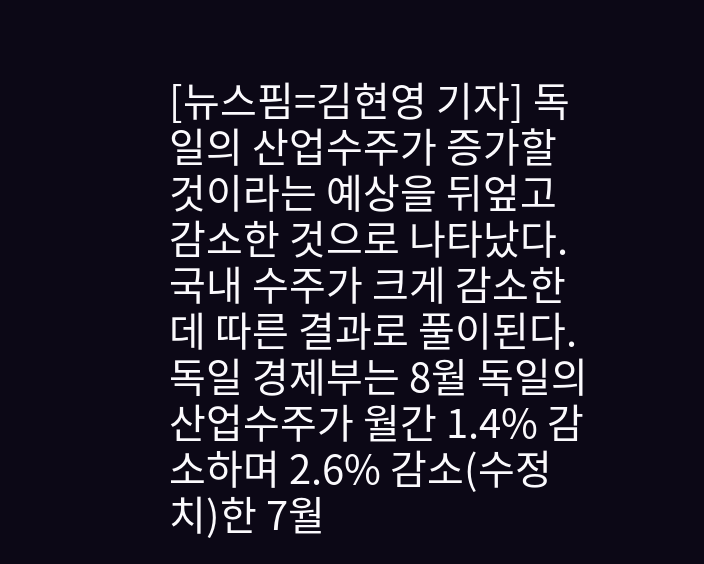[뉴스핌=김현영 기자] 독일의 산업수주가 증가할 것이라는 예상을 뒤엎고 감소한 것으로 나타났다.
국내 수주가 크게 감소한 데 따른 결과로 풀이된다.
독일 경제부는 8월 독일의 산업수주가 월간 1.4% 감소하며 2.6% 감소(수정치)한 7월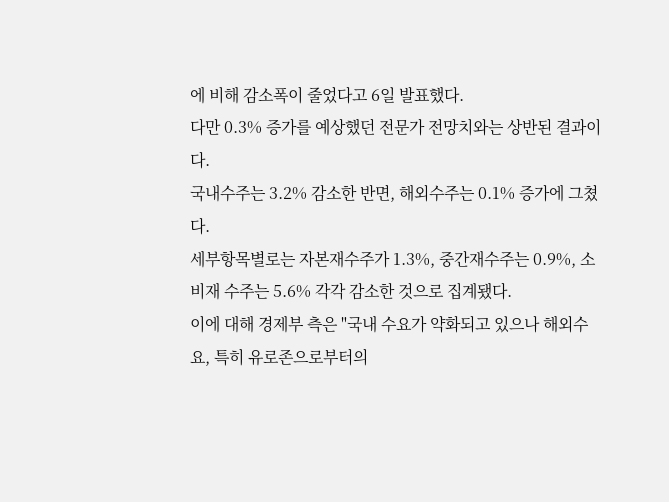에 비해 감소폭이 줄었다고 6일 발표했다.
다만 0.3% 증가를 예상했던 전문가 전망치와는 상반된 결과이다.
국내수주는 3.2% 감소한 반면, 해외수주는 0.1% 증가에 그쳤다.
세부항목별로는 자본재수주가 1.3%, 중간재수주는 0.9%, 소비재 수주는 5.6% 각각 감소한 것으로 집계됐다.
이에 대해 경제부 측은 "국내 수요가 약화되고 있으나 해외수요, 특히 유로존으로부터의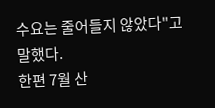수요는 줄어들지 않았다"고 말했다.
한편 7월 산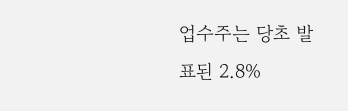업수주는 당초 발표된 2.8%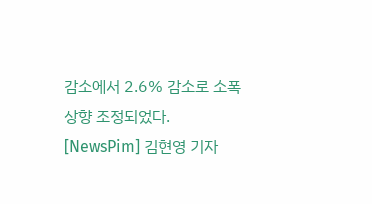감소에서 2.6% 감소로 소폭 상향 조정되었다.
[NewsPim] 김현영 기자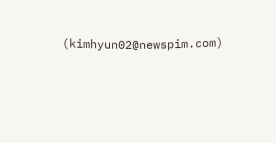(kimhyun02@newspim.com)